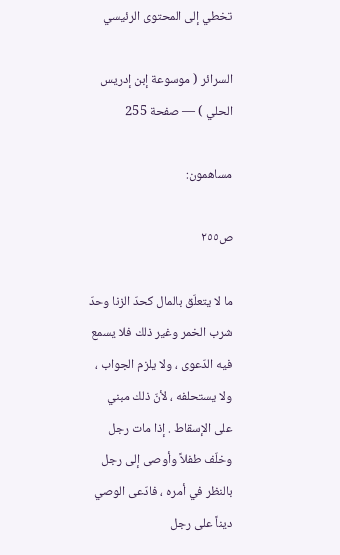تخطي إلى المحتوى الرئيسي

السرائر ( موسوعة إبن إدريس الحلي ) — صفحة 255

مساهمون:

ص٢٥٥

ما لا يتعلّق بالمال كحدّ الزنا وحدّ شرب الخمر وغير ذلك فلا يسمع فيه الدّعوى ، ولا يلزم الجواب ، ولا يستحلفه ، لأنّ ذلك مبني على الإسقاط . إذا مات رجل وخلّف طفلاً وأوصى إلى رجل بالنظر في أمره ، فادّعى الوصي ديناً على رجل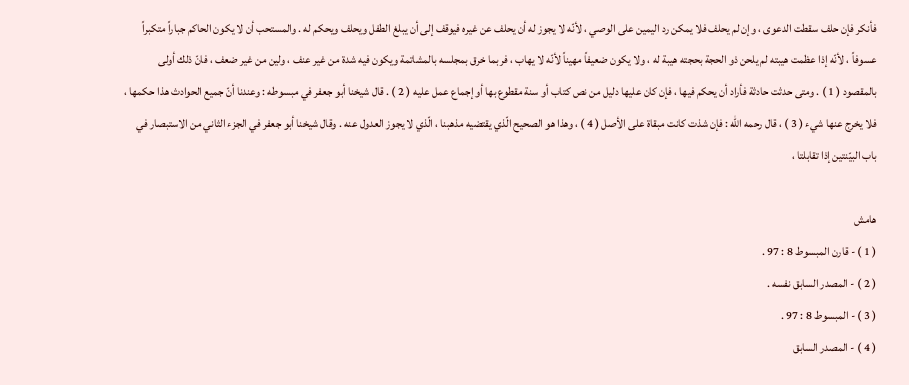فأنكر فإن حلف سقطت الدعوى ، وإن لم يحلف فلا يمكن رد اليمين على الوصي ، لأنّه لا يجوز له أن يحلف عن غيره فيوقف إلى أن يبلغ الطفل ويحلف ويحكم له . والمستحب أن لا يكون الحاكم جباراً متكبراً عسوفاً ، لأنّه إذا عظمت هيبته لم يلحن ذو الحجة بحجته هيبة له ، ولا يكون ضعيفاً مهيناً لأنّه لا يهاب ، فربما خرق بمجلسه بالمشاتمة ويكون فيه شدة من غير عنف ، ولين من غير ضعف ، فانّ ذلك أولى بالمقصود ( 1 ) . ومتى حدثت حادثة فأراد أن يحكم فيها ، فإن كان عليها دليل من نص كتاب أو سنة مقطوع بها أو إجماع عمل عليه ( 2 ) . قال شيخنا أبو جعفر في مبسوطه : وعندنا أنّ جميع الحوادث هذا حكمها ، فلا يخرج عنها شيء ( 3 ) ، قال رحمه الله : فإن شذت كانت مبقاة على الأصل ( 4 ) ، وهذا هو الصحيح الّذي يقتضيه مذهبنا ، الّذي لا يجوز العدول عنه . وقال شيخنا أبو جعفر في الجزء الثاني من الاستبصار في باب البيّنتين إذا تقابلتا ،

هامش
( 1 ) - قارن المبسوط 8 : 97 .
( 2 ) - المصدر السابق نفسه .
( 3 ) - المبسوط 8 : 97 .
( 4 ) - المصدر السابق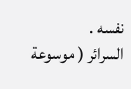نفسه .
السرائر ( موسوعة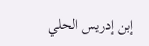إبن إدريس الحلي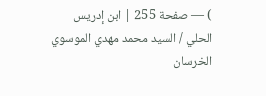) — صفحة 255 | ابن إدريس الحلي / السيد محمد مهدي الموسوي الخرسان